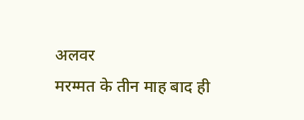अलवर
मरम्मत के तीन माह बाद ही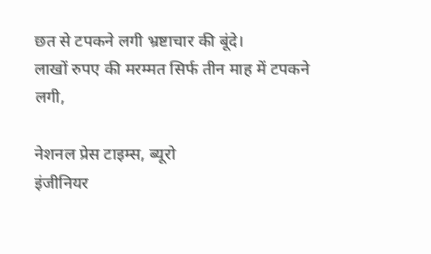छत से टपकने लगी भ्रष्टाचार की बूंदे।
लाखों रुपए की मरम्मत सिर्फ तीन माह में टपकने लगी,

नेशनल प्रेस टाइम्स, ब्यूरो
इंजीनियर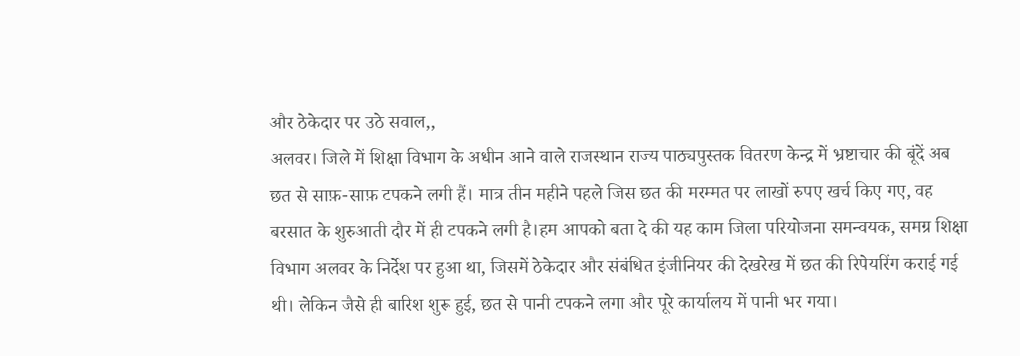और ठेकेदार पर उठे सवाल,,
अलवर। जिले में शिक्षा विभाग के अधीन आने वाले राजस्थान राज्य पाठ्यपुस्तक वितरण केन्द्र में भ्रष्टाचार की बूंदें अब छत से साफ़-साफ़ टपकने लगी हैं। मात्र तीन महीने पहले जिस छत की मरम्मत पर लाखों रुपए खर्च किए गए, वह बरसात के शुरुआती दौर में ही टपकने लगी है।हम आपको बता दे की यह काम जिला परियोजना समन्वयक, समग्र शिक्षा विभाग अलवर के निर्देश पर हुआ था, जिसमें ठेकेदार और संबंधित इंजीनियर की देखरेख में छत की रिपेयरिंग कराई गई थी। लेकिन जैसे ही बारिश शुरू हुई, छत से पानी टपकने लगा और पूरे कार्यालय में पानी भर गया।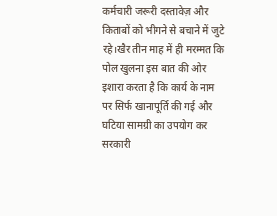कर्मचारी जरूरी दस्तावेज़ और किताबों को भीगने से बचाने में जुटे रहे।खैर तीन माह में ही मरम्मत कि पोल खुलना इस बात की ओर इशारा करता है कि कार्य के नाम पर सिर्फ खानापूर्ति की गई और घटिया सामग्री का उपयोग कर सरकारी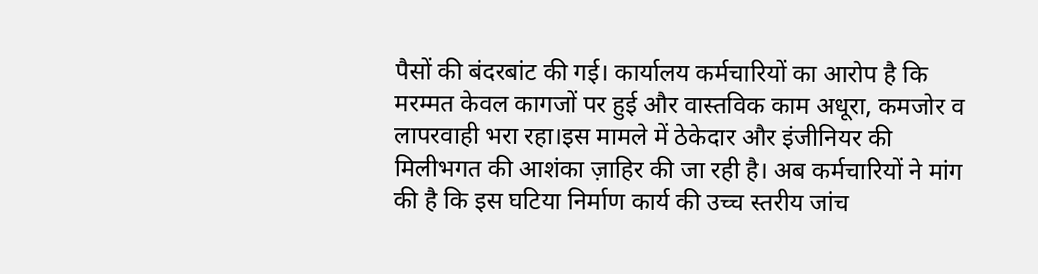पैसों की बंदरबांट की गई। कार्यालय कर्मचारियों का आरोप है कि मरम्मत केवल कागजों पर हुई और वास्तविक काम अधूरा, कमजोर व लापरवाही भरा रहा।इस मामले में ठेकेदार और इंजीनियर की मिलीभगत की आशंका ज़ाहिर की जा रही है। अब कर्मचारियों ने मांग की है कि इस घटिया निर्माण कार्य की उच्च स्तरीय जांच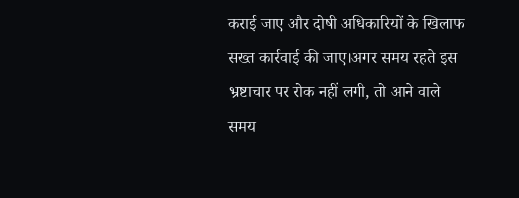कराई जाए और दोषी अधिकारियों के खिलाफ सख्त कार्रवाई की जाए।अगर समय रहते इस भ्रष्टाचार पर रोक नहीं लगी, तो आने वाले समय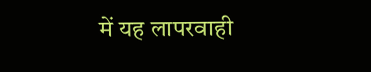में यह लापरवाही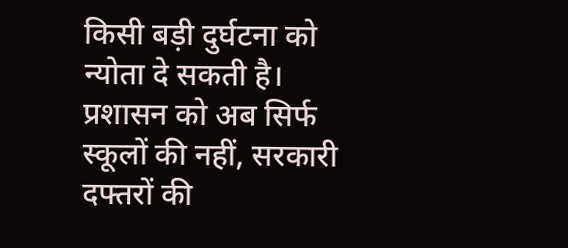किसी बड़ी दुर्घटना को न्योता दे सकती है। प्रशासन को अब सिर्फ स्कूलों की नहीं, सरकारी दफ्तरों की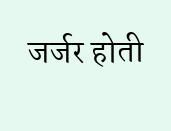जर्जर होती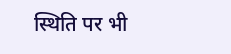स्थिति पर भी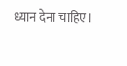ध्यान देना चाहिए।